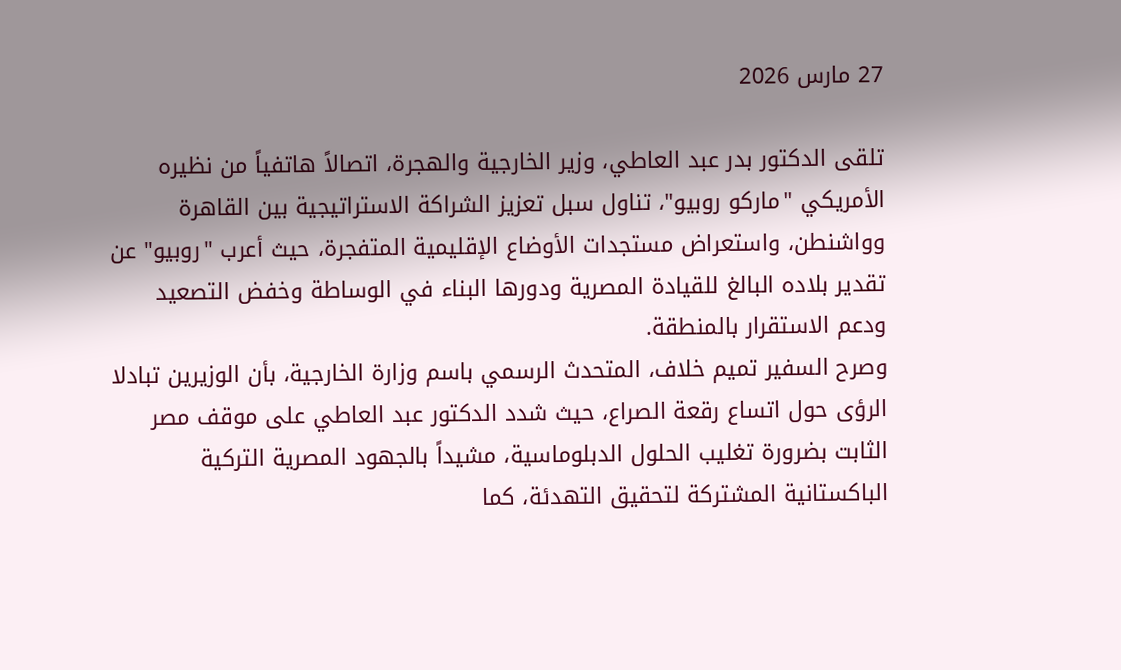27 مارس 2026

تلقى الدكتور بدر عبد العاطي، وزير الخارجية والهجرة، اتصالاً هاتفياً من نظيره الأمريكي "ماركو روبيو"، تناول سبل تعزيز الشراكة الاستراتيجية بين القاهرة وواشنطن، واستعراض مستجدات الأوضاع الإقليمية المتفجرة، حيث أعرب "روبيو" عن تقدير بلاده البالغ للقيادة المصرية ودورها البناء في الوساطة وخفض التصعيد ودعم الاستقرار بالمنطقة.
وصرح السفير تميم خلاف، المتحدث الرسمي باسم وزارة الخارجية، بأن الوزيرين تبادلا الرؤى حول اتساع رقعة الصراع، حيث شدد الدكتور عبد العاطي على موقف مصر الثابت بضرورة تغليب الحلول الدبلوماسية، مشيداً بالجهود المصرية التركية الباكستانية المشتركة لتحقيق التهدئة، كما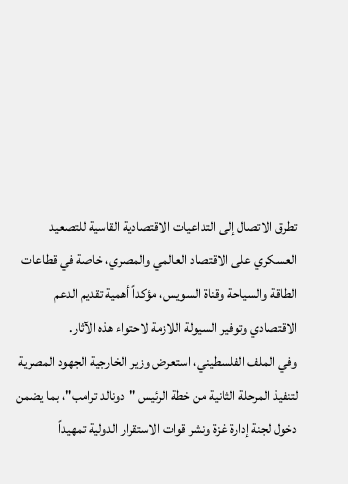تطرق الاتصال إلى التداعيات الاقتصادية القاسية للتصعيد العسكري على الاقتصاد العالمي والمصري، خاصة في قطاعات الطاقة والسياحة وقناة السويس، مؤكداً أهمية تقديم الدعم الاقتصادي وتوفير السيولة اللازمة لاحتواء هذه الآثار.
وفي الملف الفلسطيني، استعرض وزير الخارجية الجهود المصرية لتنفيذ المرحلة الثانية من خطة الرئيس "دونالد ترامب"، بما يضمن دخول لجنة إدارة غزة ونشر قوات الاستقرار الدولية تمهيداً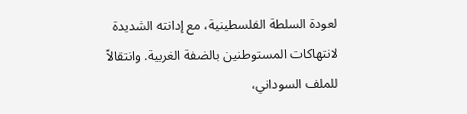لعودة السلطة الفلسطينية، مع إدانته الشديدة لانتهاكات المستوطنين بالضفة الغربية. وانتقالاً للملف السوداني،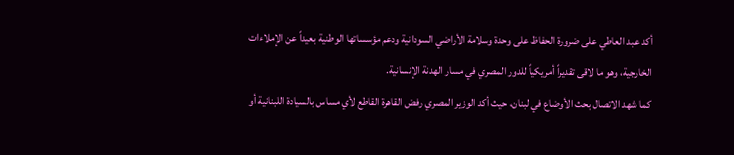أكد عبد العاطي على ضرورة الحفاظ على وحدة وسلامة الأراضي السودانية ودعم مؤسساتها الوطنية بعيداً عن الإملاءات الخارجية، وهو ما لاقى تقديراً أمريكياً للدور المصري في مسار الهدنة الإنسانية.
كما شهد الاتصال بحث الأوضاع في لبنان، حيث أكد الوزير المصري رفض القاهرة القاطع لأي مساس بالسيادة اللبنانية أو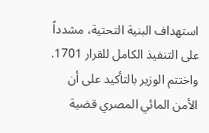استهداف البنية التحتية، مشدداً على التنفيذ الكامل للقرار 1701. واختتم الوزير بالتأكيد على أن الأمن المائي المصري قضية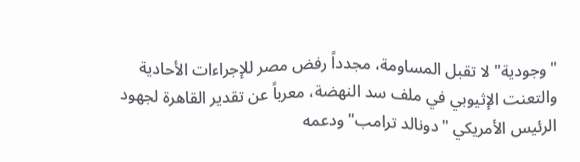"وجودية" لا تقبل المساومة، مجدداً رفض مصر للإجراءات الأحادية والتعنت الإثيوبي في ملف سد النهضة، معرباً عن تقدير القاهرة لجهود الرئيس الأمريكي "دونالد ترامب" ودعمه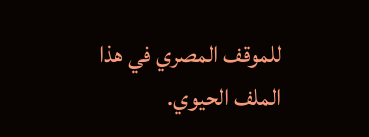للموقف المصري في هذا الملف الحيوي.